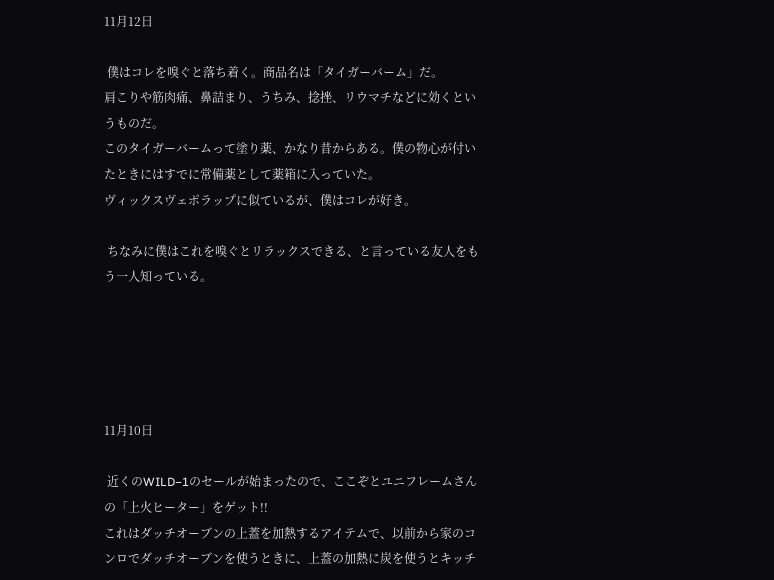11月12日

 僕はコレを嗅ぐと落ち着く。商品名は「タイガーバーム」だ。
肩こりや筋肉痛、鼻詰まり、うちみ、捻挫、リウマチなどに効くというものだ。
このタイガーバームって塗り薬、かなり昔からある。僕の物心が付いたときにはすでに常備薬として薬箱に入っていた。
ヴィックスヴェポラップに似ているが、僕はコレが好き。

 ちなみに僕はこれを嗅ぐとリラックスできる、と言っている友人をもう一人知っている。





11月10日

 近くのWILD−1のセールが始まったので、ここぞとユニフレームさんの「上火ヒーター」をゲット!!
これはダッチオーブンの上蓋を加熱するアイテムで、以前から家のコンロでダッチオーブンを使うときに、上蓋の加熱に炭を使うとキッチ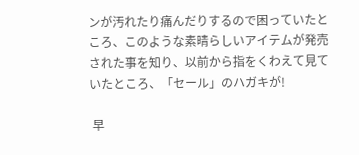ンが汚れたり痛んだりするので困っていたところ、このような素晴らしいアイテムが発売された事を知り、以前から指をくわえて見ていたところ、「セール」のハガキが!

 早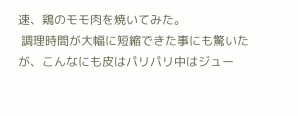速、鶏のモモ肉を焼いてみた。
 調理時間が大幅に短縮できた事にも驚いたが、こんなにも皮はパリパリ中はジュー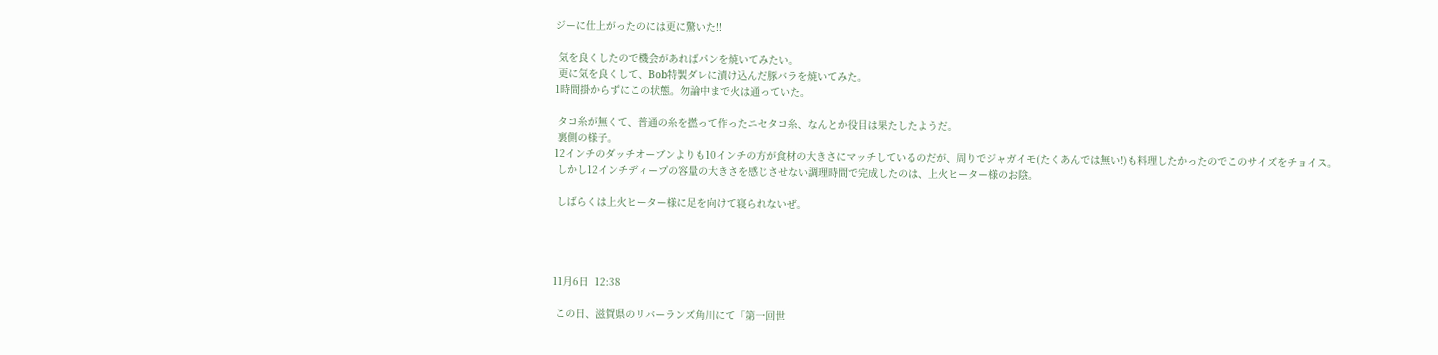ジーに仕上がったのには更に驚いた!!

 気を良くしたので機会があればパンを焼いてみたい。
 更に気を良くして、Bob特製ダレに漬け込んだ豚バラを焼いてみた。
1時間掛からずにこの状態。勿論中まで火は通っていた。

 タコ糸が無くて、普通の糸を撚って作ったニセタコ糸、なんとか役目は果たしたようだ。
 裏側の様子。
12インチのダッチオーブンよりも10インチの方が食材の大きさにマッチしているのだが、周りでジャガイモ(たくあんでは無い!)も料理したかったのでこのサイズをチョイス。
 しかし12インチディープの容量の大きさを感じさせない調理時間で完成したのは、上火ヒーター様のお陰。

 しばらくは上火ヒーター様に足を向けて寝られないぜ。




11月6日  12:38

 この日、滋賀県のリバーランズ角川にて「第一回世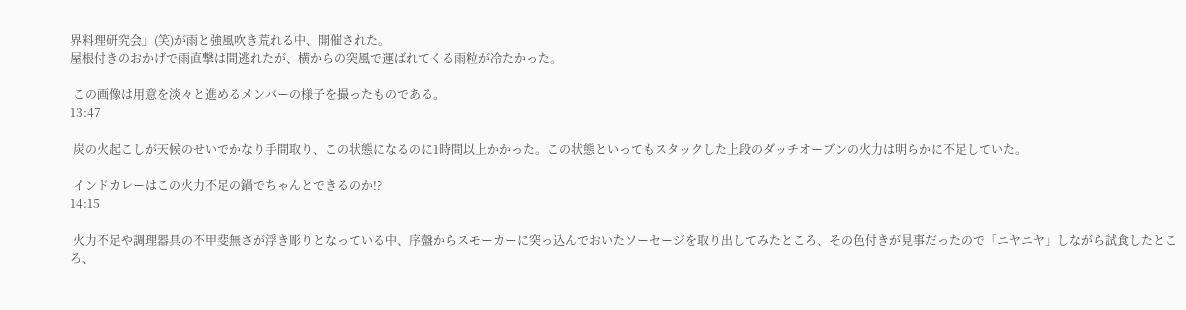界料理研究会」(笑)が雨と強風吹き荒れる中、開催された。
屋根付きのおかげで雨直撃は間逃れたが、横からの突風で運ばれてくる雨粒が冷たかった。

 この画像は用意を淡々と進めるメンバーの様子を撮ったものである。
13:47

 炭の火起こしが天候のせいでかなり手間取り、この状態になるのに1時間以上かかった。この状態といってもスタックした上段のダッチオーブンの火力は明らかに不足していた。

 インドカレーはこの火力不足の鍋でちゃんとできるのか!?
14:15

 火力不足や調理器具の不甲斐無さが浮き彫りとなっている中、序盤からスモーカーに突っ込んでおいたソーセージを取り出してみたところ、その色付きが見事だったので「ニヤニヤ」しながら試食したところ、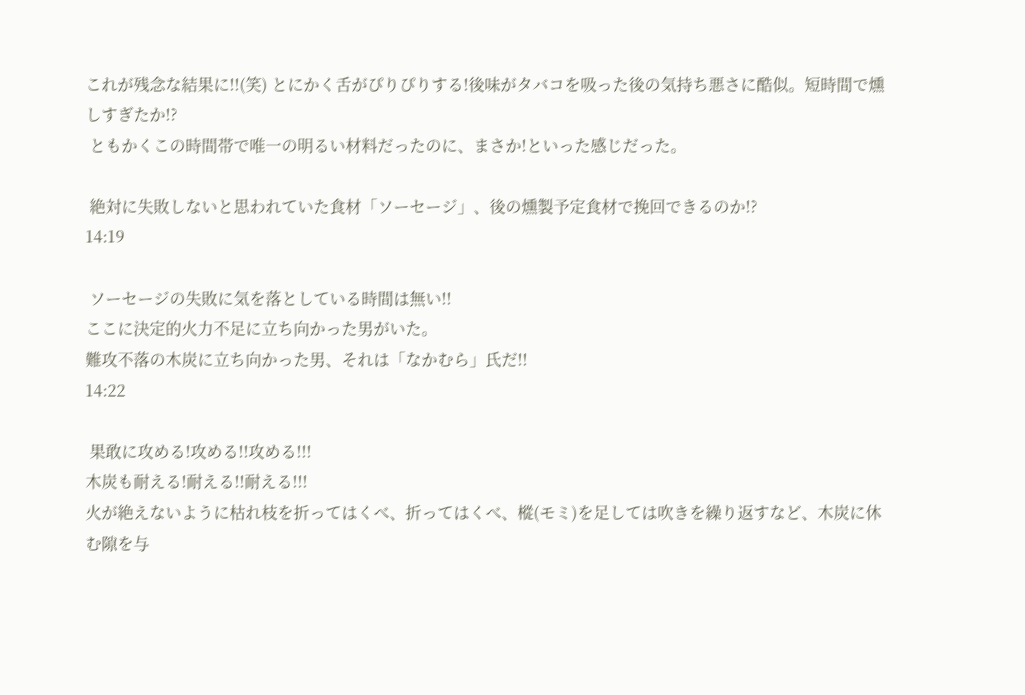これが残念な結果に!!(笑) とにかく舌がぴりぴりする!後味がタバコを吸った後の気持ち悪さに酷似。短時間で燻しすぎたか!?
 ともかくこの時間帯で唯一の明るい材料だったのに、まさか!といった感じだった。

 絶対に失敗しないと思われていた食材「ソーセージ」、後の燻製予定食材で挽回できるのか!?
14:19

 ソーセージの失敗に気を落としている時間は無い!!
ここに決定的火力不足に立ち向かった男がいた。
難攻不落の木炭に立ち向かった男、それは「なかむら」氏だ!!
14:22

 果敢に攻める!攻める!!攻める!!!
木炭も耐える!耐える!!耐える!!!
火が絶えないように枯れ枝を折ってはくべ、折ってはくべ、樅(モミ)を足しては吹きを繰り返すなど、木炭に休む隙を与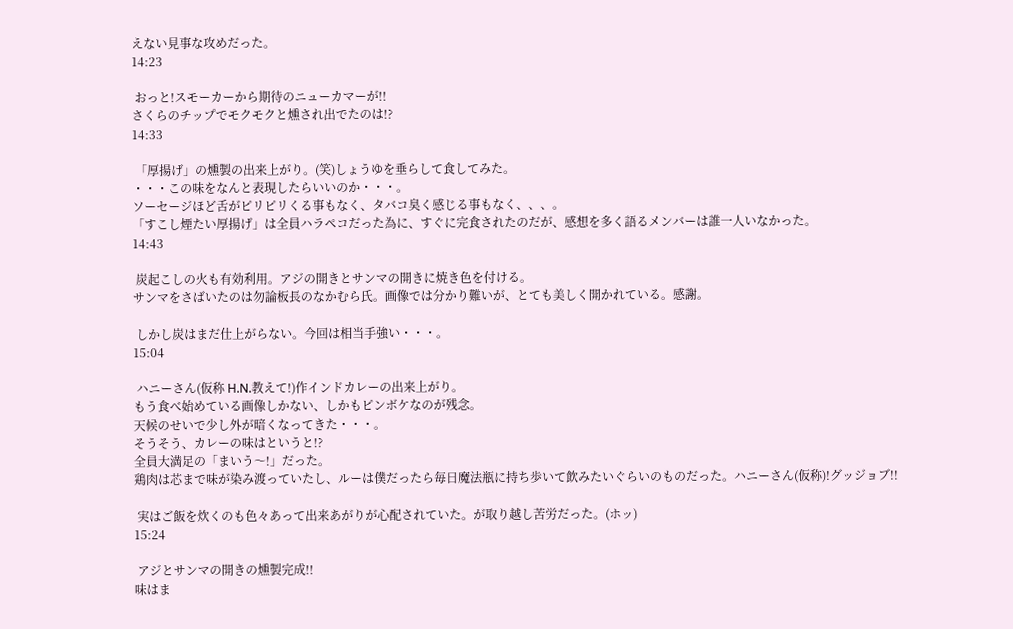えない見事な攻めだった。
14:23

 おっと!スモーカーから期待のニューカマーが!!
さくらのチップでモクモクと燻され出でたのは!?
14:33

 「厚揚げ」の燻製の出来上がり。(笑)しょうゆを垂らして食してみた。
・・・この味をなんと表現したらいいのか・・・。
ソーセージほど舌がピリピリくる事もなく、タバコ臭く感じる事もなく、、、。
「すこし煙たい厚揚げ」は全員ハラペコだった為に、すぐに完食されたのだが、感想を多く語るメンバーは誰一人いなかった。
14:43

 炭起こしの火も有効利用。アジの開きとサンマの開きに焼き色を付ける。
サンマをさばいたのは勿論板長のなかむら氏。画像では分かり難いが、とても美しく開かれている。感謝。

 しかし炭はまだ仕上がらない。今回は相当手強い・・・。
15:04

 ハニーさん(仮称 H.N.教えて!)作インドカレーの出来上がり。
もう食べ始めている画像しかない、しかもピンボケなのが残念。
天候のせいで少し外が暗くなってきた・・・。
そうそう、カレーの味はというと!?
全員大満足の「まいう〜!」だった。
鶏肉は芯まで味が染み渡っていたし、ルーは僕だったら毎日魔法瓶に持ち歩いて飲みたいぐらいのものだった。ハニーさん(仮称)!グッジョブ!!

 実はご飯を炊くのも色々あって出来あがりが心配されていた。が取り越し苦労だった。(ホッ)
15:24

 アジとサンマの開きの燻製完成!!
味はま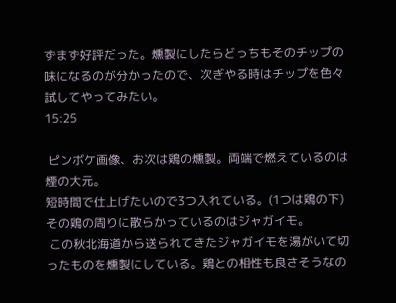ずまず好評だった。燻製にしたらどっちもそのチップの味になるのが分かったので、次ぎやる時はチップを色々試してやってみたい。
15:25

 ピンボケ画像、お次は鶏の燻製。両端で燃えているのは煙の大元。
短時間で仕上げたいので3つ入れている。(1つは鶏の下)
その鶏の周りに散らかっているのはジャガイモ。
 この秋北海道から送られてきたジャガイモを湯がいて切ったものを燻製にしている。鶏との相性も良さそうなの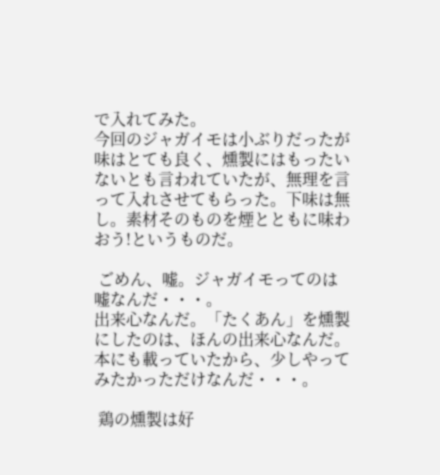で入れてみた。
今回のジャガイモは小ぶりだったが味はとても良く、燻製にはもったいないとも言われていたが、無理を言って入れさせてもらった。下味は無し。素材そのものを煙とともに味わおう!というものだ。

 ごめん、嘘。ジャガイモってのは嘘なんだ・・・。
出来心なんだ。「たくあん」を燻製にしたのは、ほんの出来心なんだ。
本にも載っていたから、少しやってみたかっただけなんだ・・・。

 鶏の燻製は好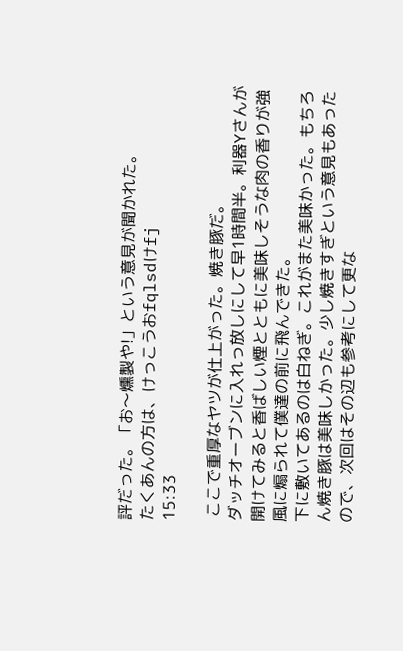評だった。「お〜燻製や!」という意見が聞かれた。
たくあんの方は、けっこうおfqlsdけfj
15:33

 ここで重厚なヤツが仕上がった。焼き豚だ。
ダッチオーブンに入れっ放しにして早1時間半。利器Yさんが開けてみると香ばしい煙とともに美味しそうな肉の香りが強風に煽られて僕達の前に飛んできた。
下に敷いてあるのは白ねぎ。これがまた美味かった。もちろん焼き豚は美味しかった。少し焼きすぎという意見もあったので、次回はその辺も参考にして更な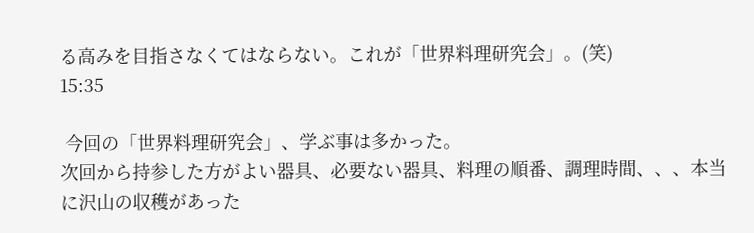る高みを目指さなくてはならない。これが「世界料理研究会」。(笑)
15:35

 今回の「世界料理研究会」、学ぶ事は多かった。
次回から持参した方がよい器具、必要ない器具、料理の順番、調理時間、、、本当に沢山の収穫があった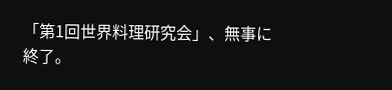「第1回世界料理研究会」、無事に終了。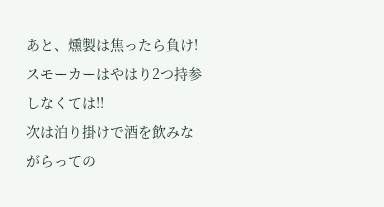あと、燻製は焦ったら負け!スモーカーはやはり2つ持参しなくては!!
次は泊り掛けで酒を飲みながらっての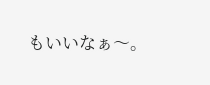もいいなぁ〜。